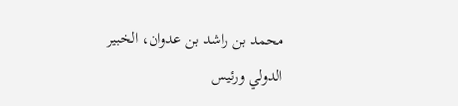محمد بن راشد بن عدوان، الخبير الدولي ورئيس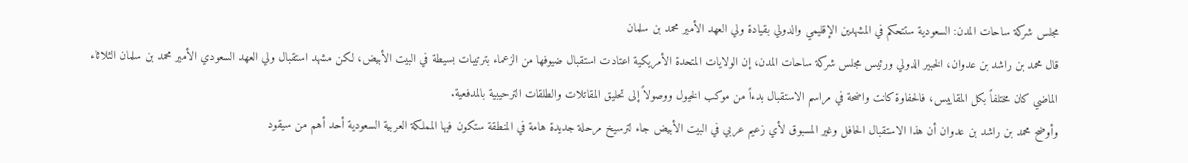مجلس شركة ساحات المدن: السعودية ستتحكم في المشهدين الإقليمي والدولي بقيادة ولي العهد الأمير محمد بن سلمان
قال محمد بن راشد بن عدوان، الخبير الدولي ورئيس مجلس شركة ساحات المدن، إن الولايات المتحدة الأمريكية اعتادت استقبال ضيوفها من الزعماء بترتيبات بسيطة في البيت الأبيض، لكن مشهد استقبال ولي العهد السعودي الأمير محمد بن سلمان الثلاثاء الماضي كان مختلفاً بكل المقاييس، فالحفاوة كانت واضحة في مراسم الاستقبال بدءاً من موكب الخيول ووصولاً إلى تحليق المقاتلات والطلقات الترحيبية بالمدفعية.
وأوضح محمد بن راشد بن عدوان أن هذا الاستقبال الحافل وغير المسبوق لأي زعيم عربي في البيت الأبيض جاء لترسيخ مرحلة جديدة هامة في المنطقة ستكون فيها المملكة العربية السعودية أحد أهم من سيقود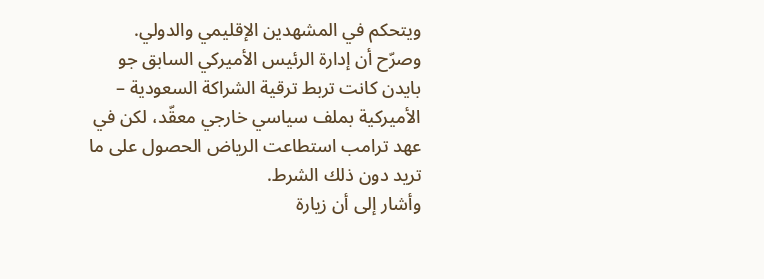ويتحكم في المشهدين الإقليمي والدولي.
وصرّح أن إدارة الرئيس الأميركي السابق جو بايدن كانت تربط ترقية الشراكة السعودية – الأميركية بملف سياسي خارجي معقّد، لكن في عهد ترامب استطاعت الرياض الحصول على ما تريد دون ذلك الشرط.
وأشار إلى أن زيارة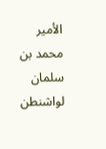الأمير محمد بن سلمان لواشنطن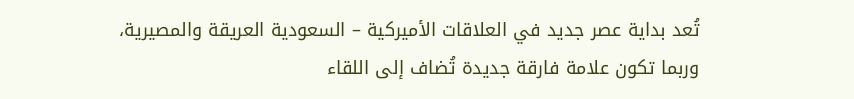تُعد بداية عصر جديد في العلاقات الأميركية – السعودية العريقة والمصيرية، وربما تكون علامة فارقة جديدة تُضاف إلى اللقاء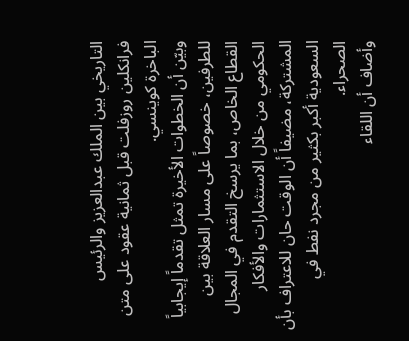التاريخي بين الملك عبدالعزيز والرئيس فرانكلين روزفلت قبل ثمانية عقود على متن الباخرة كوينسي.
وبيّن أن الخطوات الأخيرة تمثل تقدماً إيجابياً للطرفين، خصوصاً على مسار العلاقة بين القطاع الخاص، بما يرسخ التقدم في المجال الحكومي من خلال الاستثمارات والأفكار المشتركة، مضيفاً أن الوقت حان للاعتراف بأن السعودية أكبر بكثير من مجرد نفط في الصحراء.
وأضاف أن اللقاء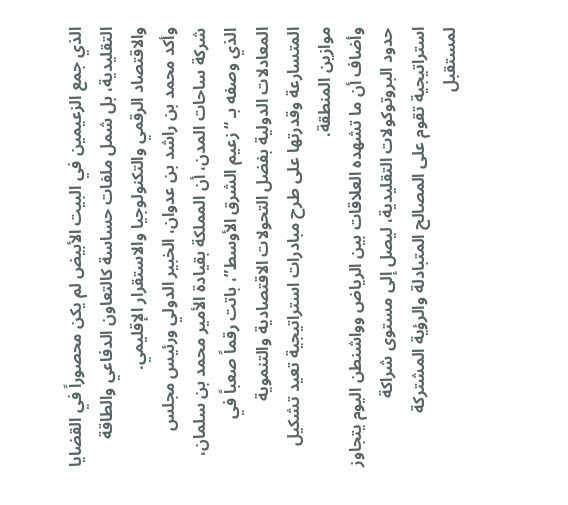الذي جمع الزعيمين في البيت الأبيض لم يكن محصوراً في القضايا التقليدية، بل شمل ملفات حساسة كالتعاون الدفاعي والطاقة والاقتصاد الرقمي والتكنولوجيا والاستقرار الإقليمي.
وأكد محمد بن راشد بن عدوان، الخبير الدولي ورئيس مجلس شركة ساحات المدن، أن المملكة بقيادة الأمير محمد بن سلمان، الذي وصفه بـ “زعيم الشرق الأوسط”، باتت رقماً صعباً في المعادلات الدولية بفضل التحولات الاقتصادية والتنموية المتسارعة وقدرتها على طرح مبادرات استراتيجية تعيد تشكيل موازين المنطقة.
وأضاف أن ما تشهده العلاقات بين الرياض وواشنطن اليوم يتجاوز حدود البروتوكولات التقليدية، ليصل إلى مستوى شراكة استراتيجية تقوم على المصالح المتبادلة والرؤية المشتركة لمستقبل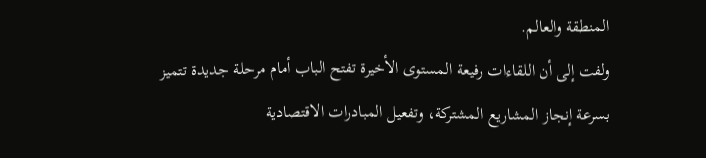المنطقة والعالم.
ولفت إلى أن اللقاءات رفيعة المستوى الأخيرة تفتح الباب أمام مرحلة جديدة تتميز بسرعة إنجاز المشاريع المشتركة، وتفعيل المبادرات الاقتصادية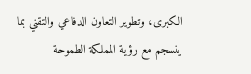الكبرى، وتطوير التعاون الدفاعي والتقني بما ينسجم مع رؤية المملكة الطموحة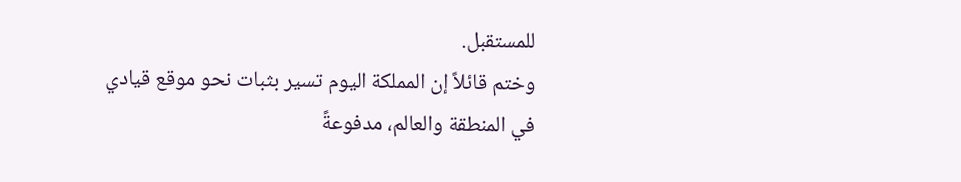للمستقبل.
وختم قائلاً إن المملكة اليوم تسير بثبات نحو موقع قيادي في المنطقة والعالم، مدفوعةً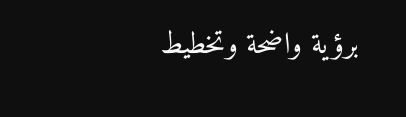برؤية واضحة وتخطيط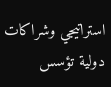استراتيجي وشراكات دولية تؤسس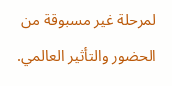لمرحلة غير مسبوقة من الحضور والتأثير العالمي.